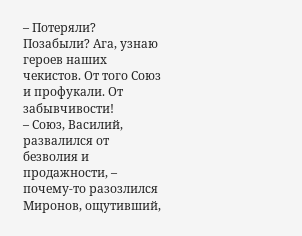– Потеряли? Позабыли? Ага, узнаю героев наших чекистов. От того Союз и профукали. От забывчивости!
– Союз, Василий, развалился от безволия и продажности, – почему-то разозлился Миронов, ощутивший,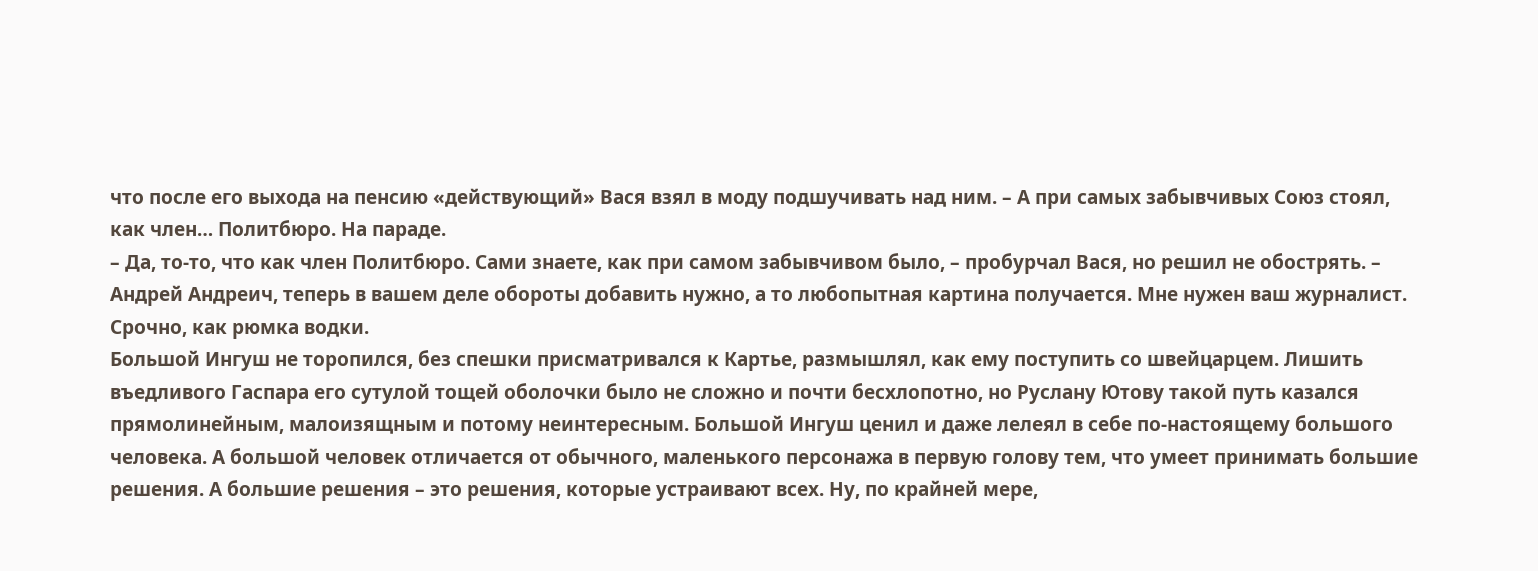что после его выхода на пенсию «действующий» Вася взял в моду подшучивать над ним. – А при самых забывчивых Союз стоял, как член… Политбюро. На параде.
– Да, то-то, что как член Политбюро. Сами знаете, как при самом забывчивом было, – пробурчал Вася, но решил не обострять. – Андрей Андреич, теперь в вашем деле обороты добавить нужно, а то любопытная картина получается. Мне нужен ваш журналист. Срочно, как рюмка водки.
Большой Ингуш не торопился, без спешки присматривался к Картье, размышлял, как ему поступить со швейцарцем. Лишить въедливого Гаспара его сутулой тощей оболочки было не сложно и почти бесхлопотно, но Руслану Ютову такой путь казался прямолинейным, малоизящным и потому неинтересным. Большой Ингуш ценил и даже лелеял в себе по-настоящему большого человека. А большой человек отличается от обычного, маленького персонажа в первую голову тем, что умеет принимать большие решения. А большие решения – это решения, которые устраивают всех. Ну, по крайней мере,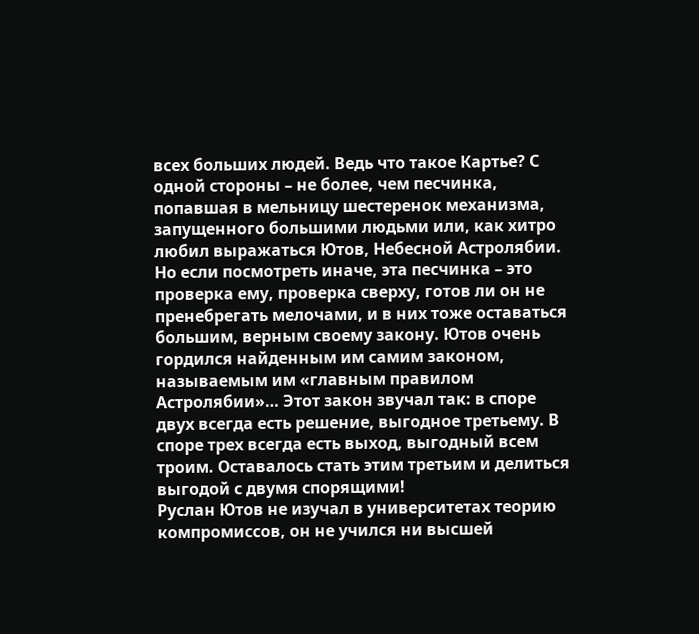всех больших людей. Ведь что такое Картье? С одной стороны – не более, чем песчинка, попавшая в мельницу шестеренок механизма, запущенного большими людьми или, как хитро любил выражаться Ютов, Небесной Астролябии. Но если посмотреть иначе, эта песчинка – это проверка ему, проверка сверху, готов ли он не пренебрегать мелочами, и в них тоже оставаться большим, верным своему закону. Ютов очень гордился найденным им самим законом, называемым им «главным правилом Астролябии»… Этот закон звучал так: в споре двух всегда есть решение, выгодное третьему. В споре трех всегда есть выход, выгодный всем троим. Оставалось стать этим третьим и делиться выгодой с двумя спорящими!
Руслан Ютов не изучал в университетах теорию компромиссов, он не учился ни высшей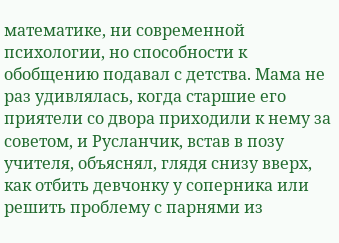математике, ни современной психологии, но способности к обобщению подавал с детства. Мама не раз удивлялась, когда старшие его приятели со двора приходили к нему за советом, и Русланчик, встав в позу учителя, объяснял, глядя снизу вверх, как отбить девчонку у соперника или решить проблему с парнями из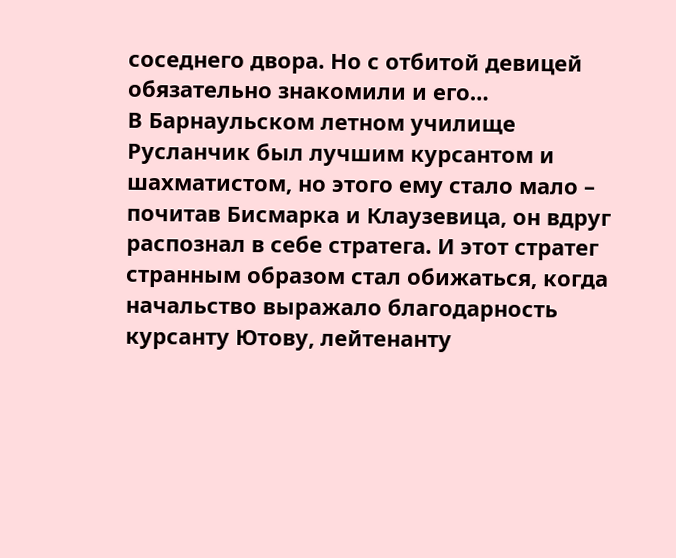соседнего двора. Но с отбитой девицей обязательно знакомили и его…
В Барнаульском летном училище Русланчик был лучшим курсантом и шахматистом, но этого ему стало мало – почитав Бисмарка и Клаузевица, он вдруг распознал в себе стратега. И этот стратег странным образом стал обижаться, когда начальство выражало благодарность курсанту Ютову, лейтенанту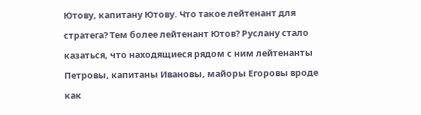Ютову, капитану Ютову. Что такое лейтенант для стратега? Тем более лейтенант Ютов? Руслану стало казаться, что находящиеся рядом с ним лейтенанты Петровы, капитаны Ивановы, майоры Егоровы вроде как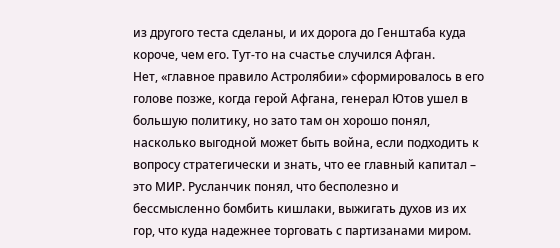из другого теста сделаны, и их дорога до Генштаба куда короче, чем его. Тут-то на счастье случился Афган.
Нет, «главное правило Астролябии» сформировалось в его голове позже, когда герой Афгана, генерал Ютов ушел в большую политику, но зато там он хорошо понял, насколько выгодной может быть война, если подходить к вопросу стратегически и знать, что ее главный капитал – это МИР. Русланчик понял, что бесполезно и бессмысленно бомбить кишлаки, выжигать духов из их гор, что куда надежнее торговать с партизанами миром.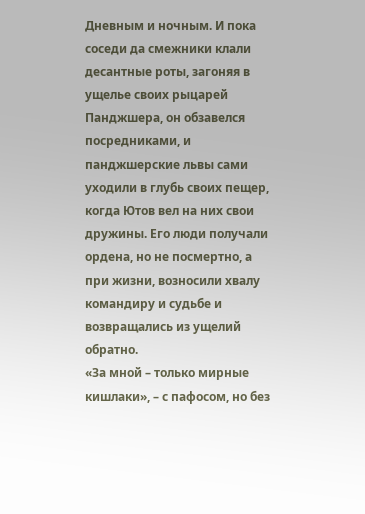Дневным и ночным. И пока соседи да смежники клали десантные роты, загоняя в ущелье своих рыцарей Панджшера, он обзавелся посредниками, и панджшерские львы сами уходили в глубь своих пещер, когда Ютов вел на них свои дружины. Его люди получали ордена, но не посмертно, а при жизни, возносили хвалу командиру и судьбе и возвращались из ущелий обратно.
«За мной – только мирные кишлаки», – с пафосом, но без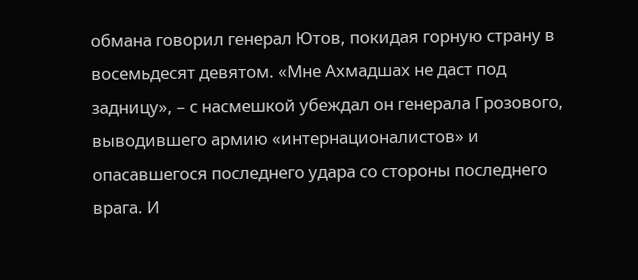обмана говорил генерал Ютов, покидая горную страну в восемьдесят девятом. «Мне Ахмадшах не даст под задницу», – с насмешкой убеждал он генерала Грозового, выводившего армию «интернационалистов» и опасавшегося последнего удара со стороны последнего врага. И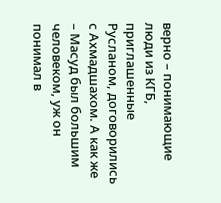верно – понимающие люди из КГБ, приглашенные Русланом, договорились с Ахмадшахом. А как же – Масуд был большим человеком, уж он понимал в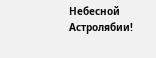Небесной Астролябии!